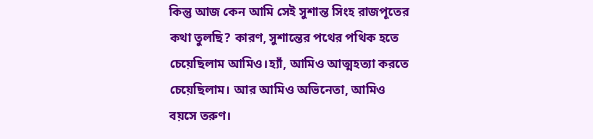কিন্তু আজ কেন আমি সেই সুশান্ত সিংহ রাজপূতের কথা তুলছি? কারণ, সুশান্তের পথের পথিক হতে চেয়েছিলাম আমিও।হ্যাঁ, আমিও আত্মহত্যা করতে চেয়েছিলাম। আর আমিও অভিনেতা, আমিও বয়সে তরুণ।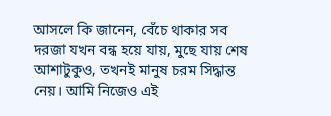আসলে কি জানেন, বেঁচে থাকার সব দরজা যখন বন্ধ হয়ে যায়, মুছে যায় শেষ আশাটুকুও, তখনই মানুষ চরম সিদ্ধান্ত নেয়। আমি নিজেও এই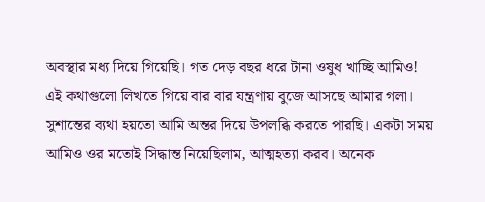অবস্থার মধ্য দিয়ে গিয়েছি। গত দেড় বছর ধরে টানা ওষুধ খাচ্ছি আমিও!
এই কথাগুলো লিখতে গিয়ে বার বার যন্ত্রণায় বুজে আসছে আমার গলা। সুশান্তের ব্যথা হয়তো আমি অন্তর দিয়ে উপলব্ধি করতে পারছি। একটা সময় আমিও ওর মতোই সিদ্ধান্ত নিয়েছিলাম, আত্মহত্যা করব। অনেক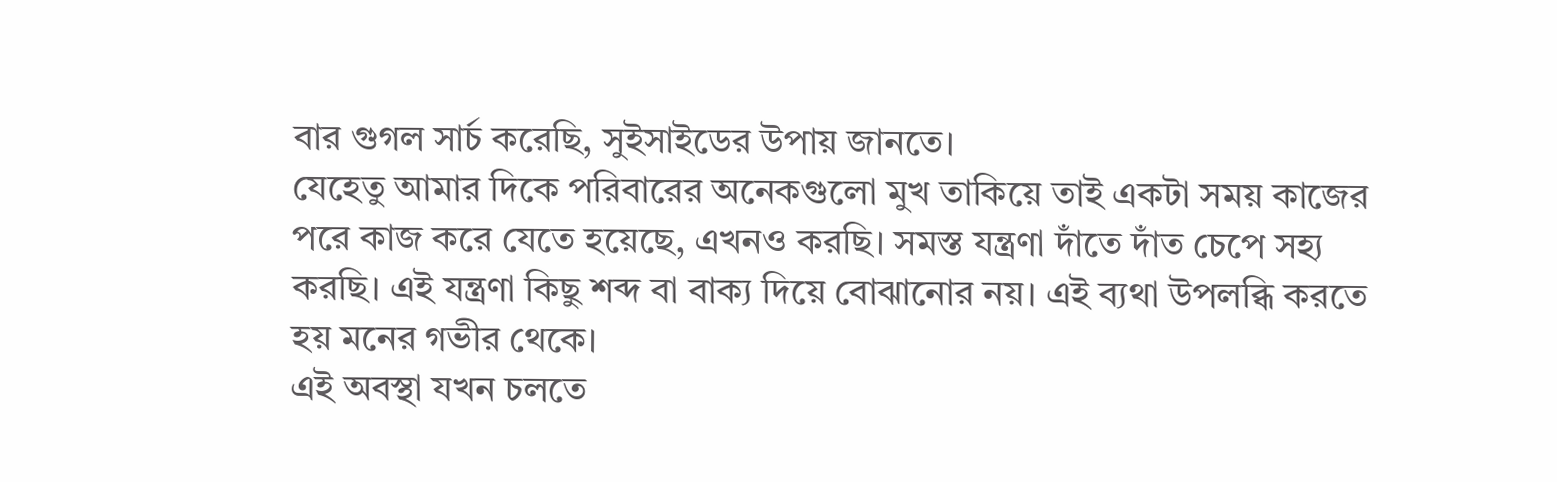বার গুগল সার্চ করেছি, সুইসাইডের উপায় জানতে।
যেহেতু আমার দিকে পরিবারের অনেকগুলো মুখ তাকিয়ে তাই একটা সময় কাজের পরে কাজ করে যেতে হয়েছে, এখনও করছি। সমস্ত যন্ত্রণা দাঁতে দাঁত চেপে সহ্য করছি। এই যন্ত্রণা কিছু শব্দ বা বাক্য দিয়ে বোঝানোর নয়। এই ব্যথা উপলব্ধি করতে হয় মনের গভীর থেকে।
এই অবস্থা যখন চলতে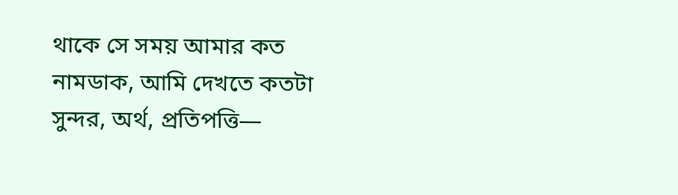থাকে সে সময় আমার কত নামডাক, আমি দেখতে কতটা সুন্দর, অর্থ, প্রতিপত্তি—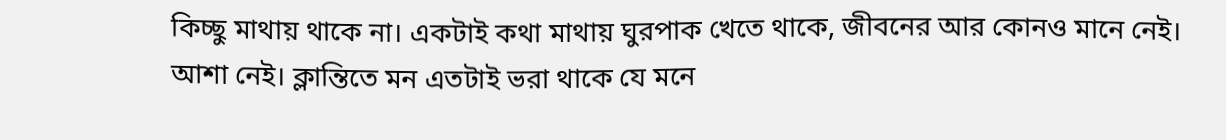কিচ্ছু মাথায় থাকে না। একটাই কথা মাথায় ঘুরপাক খেতে থাকে, জীবনের আর কোনও মানে নেই। আশা নেই। ক্লান্তিতে মন এতটাই ভরা থাকে যে মনে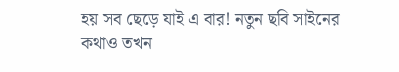হয় সব ছেড়ে যাই এ বার! নতুন ছবি সাইনের কথাও তখন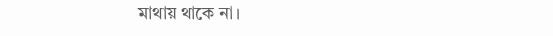মাথায় থাকে না।